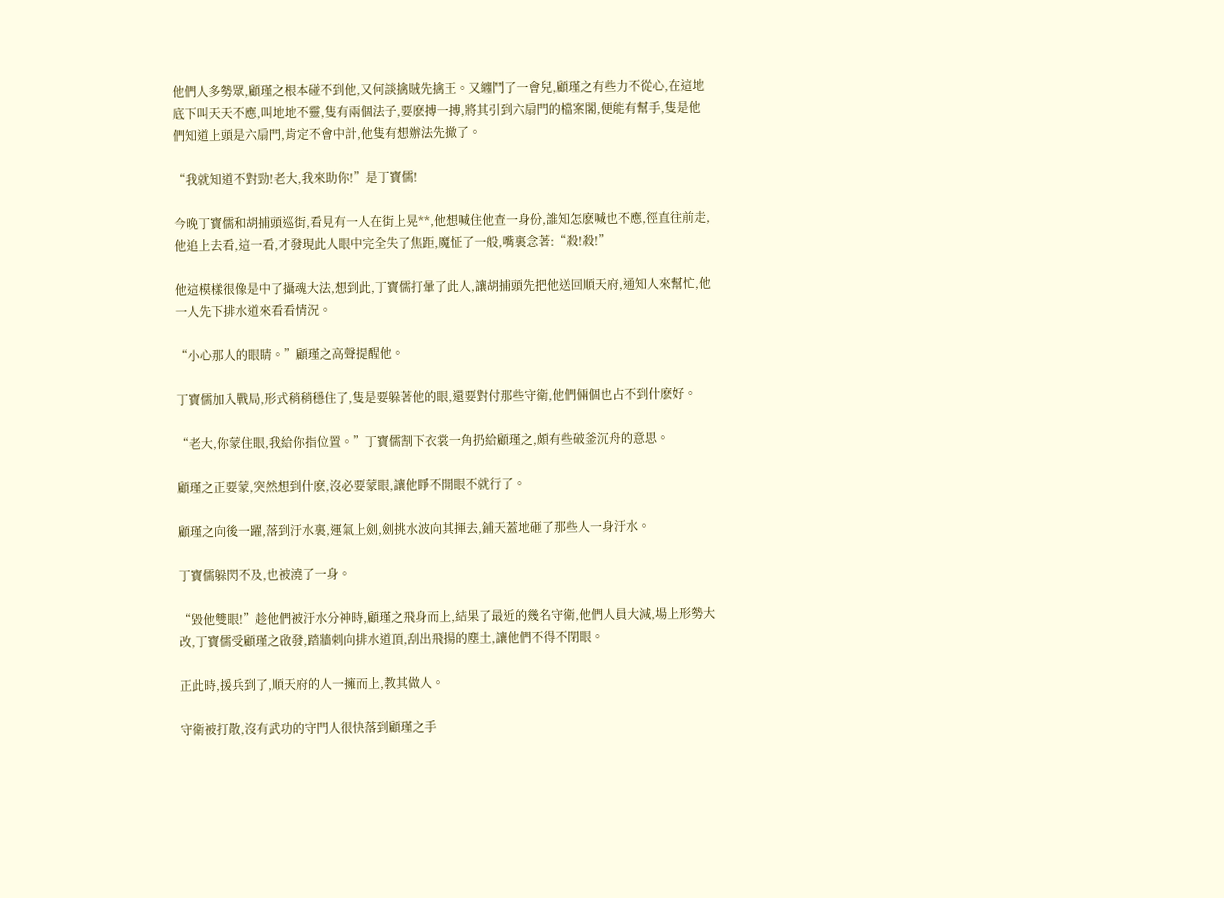他們人多勢眾,顧瑾之根本碰不到他,又何談擒賊先擒王。又纏鬥了一會兒,顧瑾之有些力不從心,在這地底下叫天天不應,叫地地不靈,隻有兩個法子,要麽搏一搏,將其引到六扇門的檔案閣,便能有幫手,隻是他們知道上頭是六扇門,肯定不會中計,他隻有想辦法先撤了。

“我就知道不對勁!老大,我來助你!”是丁寶儒!

今晚丁寶儒和胡捕頭巡街,看見有一人在街上晃**,他想喊住他查一身份,誰知怎麽喊也不應,徑直往前走,他追上去看,這一看,才發現此人眼中完全失了焦距,魔怔了一般,嘴裏念著:“殺!殺!”

他這模樣很像是中了攝魂大法,想到此,丁寶儒打暈了此人,讓胡捕頭先把他送回順天府,通知人來幫忙,他一人先下排水道來看看情況。

“小心那人的眼睛。”顧瑾之高聲提醒他。

丁寶儒加入戰局,形式稍稍穩住了,隻是要躲著他的眼,還要對付那些守衛,他們倆個也占不到什麽好。

“老大,你蒙住眼,我給你指位置。”丁寶儒割下衣裳一角扔給顧瑾之,頗有些破釜沉舟的意思。

顧瑾之正要蒙,突然想到什麽,沒必要蒙眼,讓他睜不開眼不就行了。

顧瑾之向後一躍,落到汙水裏,運氣上劍,劍挑水波向其揮去,鋪天蓋地砸了那些人一身汙水。

丁寶儒躲閃不及,也被澆了一身。

“毀他雙眼!”趁他們被汙水分神時,顧瑾之飛身而上,結果了最近的幾名守衛,他們人員大減,場上形勢大改,丁寶儒受顧瑾之啟發,踏牆刺向排水道頂,刮出飛揚的塵土,讓他們不得不閉眼。

正此時,援兵到了,順天府的人一擁而上,教其做人。

守衛被打散,沒有武功的守門人很快落到顧瑾之手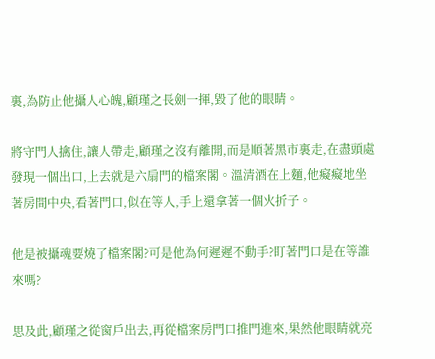裏,為防止他攝人心魄,顧瑾之長劍一揮,毀了他的眼睛。

將守門人擒住,讓人帶走,顧瑾之沒有離開,而是順著黑市裏走,在盡頭處發現一個出口,上去就是六扇門的檔案閣。溫清酒在上麵,他癡癡地坐著房間中央,看著門口,似在等人,手上還拿著一個火折子。

他是被攝魂要燒了檔案閣?可是他為何遲遲不動手?盯著門口是在等誰來嗎?

思及此,顧瑾之從窗戶出去,再從檔案房門口推門進來,果然他眼睛就亮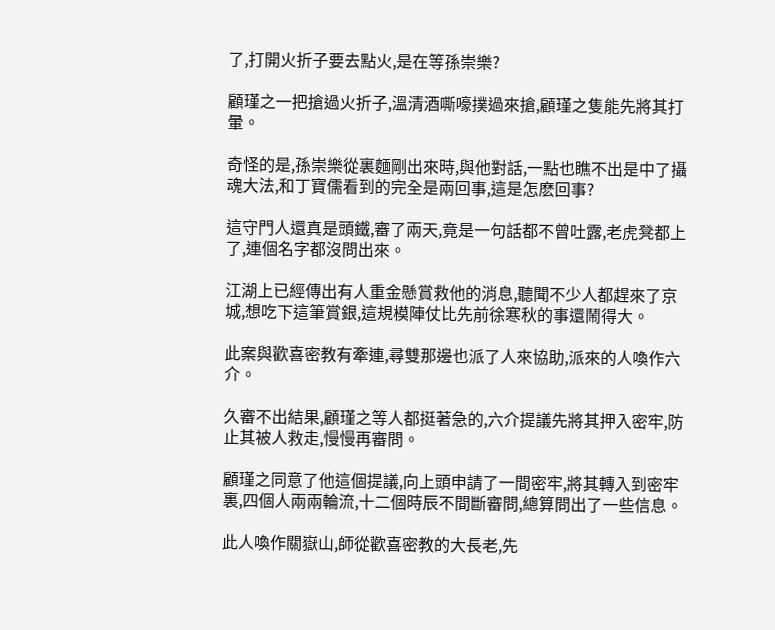了,打開火折子要去點火,是在等孫崇樂?

顧瑾之一把搶過火折子,溫清酒嘶嚎撲過來搶,顧瑾之隻能先將其打暈。

奇怪的是,孫崇樂從裏麵剛出來時,與他對話,一點也瞧不出是中了攝魂大法,和丁寶儒看到的完全是兩回事,這是怎麽回事?

這守門人還真是頭鐵,審了兩天,竟是一句話都不曾吐露,老虎凳都上了,連個名字都沒問出來。

江湖上已經傳出有人重金懸賞救他的消息,聽聞不少人都趕來了京城,想吃下這筆賞銀,這規模陣仗比先前徐寒秋的事還鬧得大。

此案與歡喜密教有牽連,尋雙那邊也派了人來協助,派來的人喚作六介。

久審不出結果,顧瑾之等人都挺著急的,六介提議先將其押入密牢,防止其被人救走,慢慢再審問。

顧瑾之同意了他這個提議,向上頭申請了一間密牢,將其轉入到密牢裏,四個人兩兩輪流,十二個時辰不間斷審問,總算問出了一些信息。

此人喚作關嶽山,師從歡喜密教的大長老,先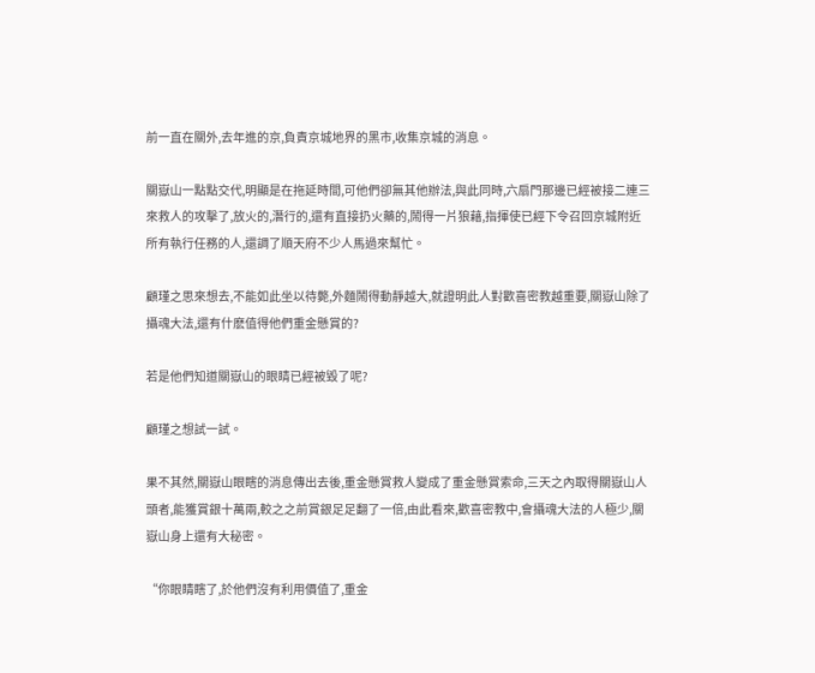前一直在關外,去年進的京,負責京城地界的黑市,收集京城的消息。

關嶽山一點點交代,明顯是在拖延時間,可他們卻無其他辦法,與此同時,六扇門那邊已經被接二連三來救人的攻擊了,放火的,潛行的,還有直接扔火藥的,鬧得一片狼藉,指揮使已經下令召回京城附近所有執行任務的人,還調了順天府不少人馬過來幫忙。

顧瑾之思來想去,不能如此坐以待斃,外麵鬧得動靜越大,就證明此人對歡喜密教越重要,關嶽山除了攝魂大法,還有什麽值得他們重金懸賞的?

若是他們知道關嶽山的眼睛已經被毀了呢?

顧瑾之想試一試。

果不其然,關嶽山眼瞎的消息傳出去後,重金懸賞救人變成了重金懸賞索命,三天之內取得關嶽山人頭者,能獲賞銀十萬兩,較之之前賞銀足足翻了一倍,由此看來,歡喜密教中,會攝魂大法的人極少,關嶽山身上還有大秘密。

“你眼睛瞎了,於他們沒有利用價值了,重金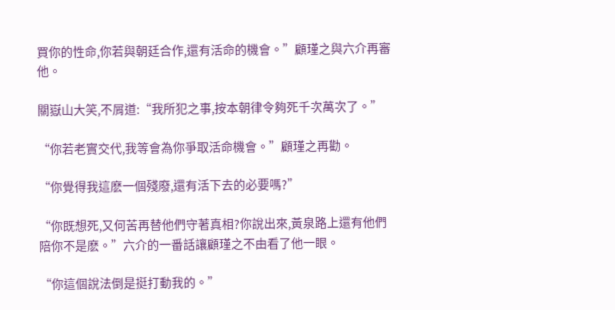買你的性命,你若與朝廷合作,還有活命的機會。”顧瑾之與六介再審他。

關嶽山大笑,不屑道:“我所犯之事,按本朝律令夠死千次萬次了。”

“你若老實交代,我等會為你爭取活命機會。”顧瑾之再勸。

“你覺得我這麽一個殘廢,還有活下去的必要嗎?”

“你既想死,又何苦再替他們守著真相?你說出來,黃泉路上還有他們陪你不是麽。”六介的一番話讓顧瑾之不由看了他一眼。

“你這個說法倒是挺打動我的。”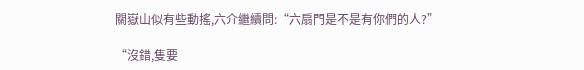關嶽山似有些動搖,六介繼續問:“六扇門是不是有你們的人?”

“沒錯,隻要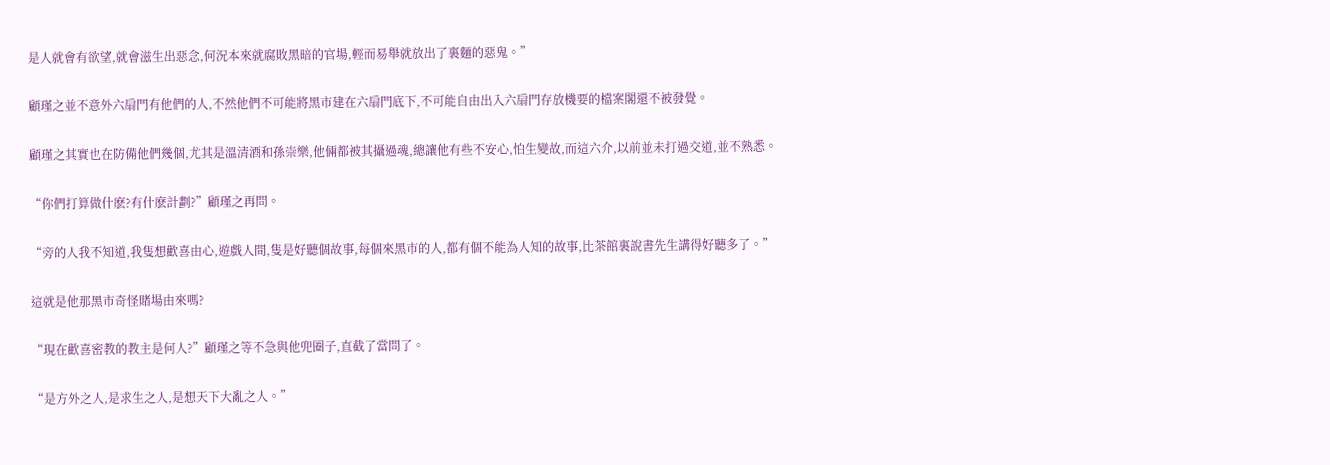是人就會有欲望,就會滋生出惡念,何況本來就腐敗黑暗的官場,輕而易舉就放出了裏麵的惡鬼。”

顧瑾之並不意外六扇門有他們的人,不然他們不可能將黑市建在六扇門底下,不可能自由出入六扇門存放機要的檔案閣還不被發覺。

顧瑾之其實也在防備他們幾個,尤其是溫清酒和孫崇樂,他倆都被其攝過魂,總讓他有些不安心,怕生變故,而這六介,以前並未打過交道,並不熟悉。

“你們打算做什麽?有什麽計劃?”顧瑾之再問。

“旁的人我不知道,我隻想歡喜由心,遊戲人間,隻是好聽個故事,每個來黑市的人,都有個不能為人知的故事,比茶館裏說書先生講得好聽多了。”

這就是他那黑市奇怪賭場由來嗎?

“現在歡喜密教的教主是何人?”顧瑾之等不急與他兜圈子,直截了當問了。

“是方外之人,是求生之人,是想天下大亂之人。”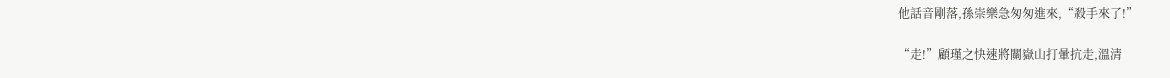他話音剛落,孫崇樂急匆匆進來,“殺手來了!”

“走!”顧瑾之快速將關嶽山打暈抗走,溫清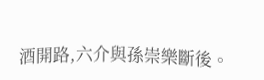酒開路,六介與孫崇樂斷後。